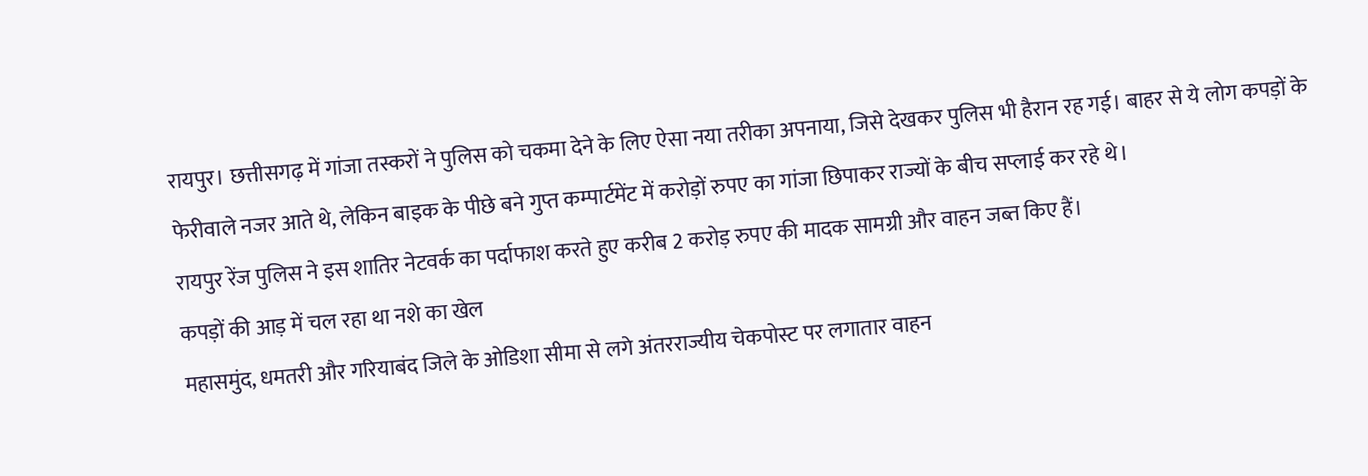रायपुर। छत्तीसगढ़ में गांजा तस्करों ने पुलिस को चकमा देने के लिए ऐसा नया तरीका अपनाया, जिसे देखकर पुलिस भी हैरान रह गई। बाहर से ये लोग कपड़ों के फेरीवाले नजर आते थे, लेकिन बाइक के पीछे बने गुप्त कम्पार्टमेंट में करोड़ों रुपए का गांजा छिपाकर राज्यों के बीच सप्लाई कर रहे थे।
रायपुर रेंज पुलिस ने इस शातिर नेटवर्क का पर्दाफाश करते हुए करीब 2 करोड़ रुपए की मादक सामग्री और वाहन जब्त किए हैं।
कपड़ों की आड़ में चल रहा था नशे का खेल
महासमुंद, धमतरी और गरियाबंद जिले के ओडिशा सीमा से लगे अंतरराज्यीय चेकपोस्ट पर लगातार वाहन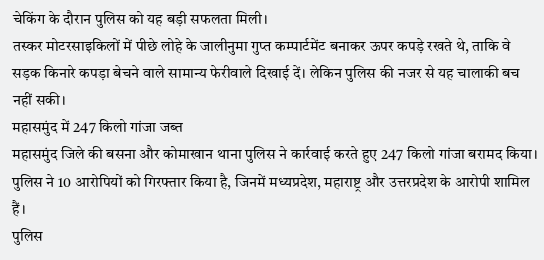चेकिंग के दौरान पुलिस को यह बड़ी सफलता मिली।
तस्कर मोटरसाइकिलों में पीछे लोहे के जालीनुमा गुप्त कम्पार्टमेंट बनाकर ऊपर कपड़े रखते थे, ताकि वे सड़क किनारे कपड़ा बेचने वाले सामान्य फेरीवाले दिखाई दें। लेकिन पुलिस की नजर से यह चालाकी बच नहीं सकी।
महासमुंद में 247 किलो गांजा जब्त
महासमुंद जिले की बसना और कोमाखान थाना पुलिस ने कार्रवाई करते हुए 247 किलो गांजा बरामद किया। पुलिस ने 10 आरोपियों को गिरफ्तार किया है, जिनमें मध्यप्रदेश, महाराष्ट्र और उत्तरप्रदेश के आरोपी शामिल हैं।
पुलिस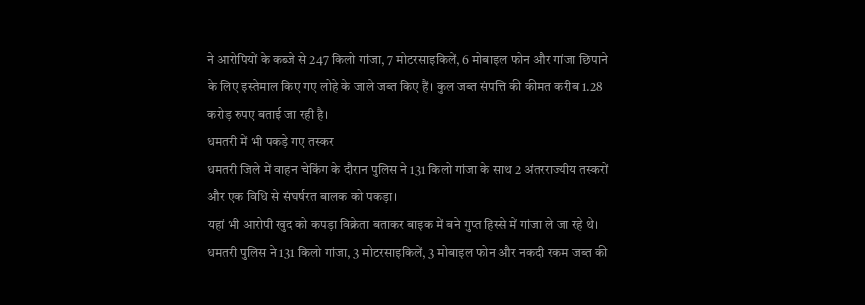ने आरोपियों के कब्जे से 247 किलो गांजा, 7 मोटरसाइकिलें, 6 मोबाइल फोन और गांजा छिपाने के लिए इस्तेमाल किए गए लोहे के जाले जब्त किए हैं। कुल जब्त संपत्ति की कीमत करीब 1.28 करोड़ रुपए बताई जा रही है।
धमतरी में भी पकड़े गए तस्कर
धमतरी जिले में वाहन चेकिंग के दौरान पुलिस ने 131 किलो गांजा के साथ 2 अंतरराज्यीय तस्करों और एक विधि से संघर्षरत बालक को पकड़ा।
यहां भी आरोपी खुद को कपड़ा विक्रेता बताकर बाइक में बने गुप्त हिस्से में गांजा ले जा रहे थे। धमतरी पुलिस ने 131 किलो गांजा, 3 मोटरसाइकिलें, 3 मोबाइल फोन और नकदी रकम जब्त की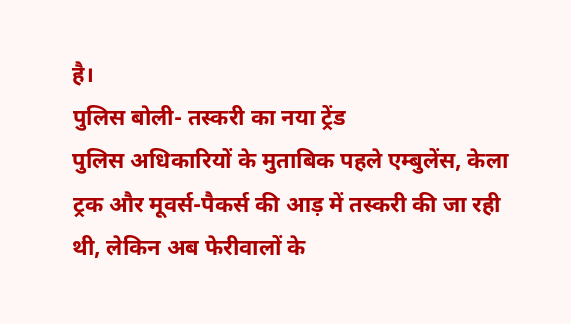है।
पुलिस बोली- तस्करी का नया ट्रेंड
पुलिस अधिकारियों के मुताबिक पहले एम्बुलेंस, केला ट्रक और मूवर्स-पैकर्स की आड़ में तस्करी की जा रही थी, लेकिन अब फेरीवालों के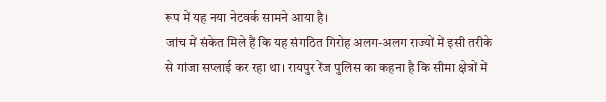रूप में यह नया नेटवर्क सामने आया है।
जांच में संकेत मिले हैं कि यह संगठित गिरोह अलग-अलग राज्यों में इसी तरीके से गांजा सप्लाई कर रहा था। रायपुर रेंज पुलिस का कहना है कि सीमा क्षेत्रों में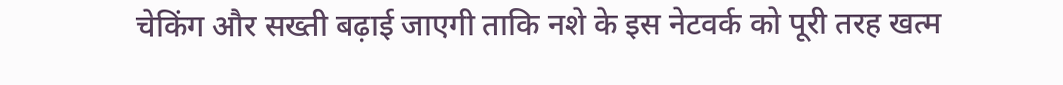चेकिंग और सख्ती बढ़ाई जाएगी ताकि नशे के इस नेटवर्क को पूरी तरह खत्म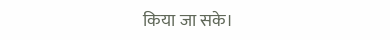किया जा सके।